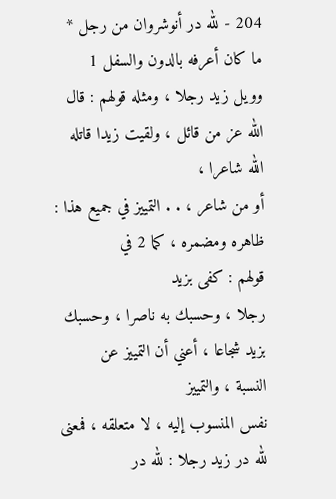204 - لله در أنوشروان من رجل * ما كان أعرفه بالدون والسفل 1
وويل زيد رجلا ، ومثله قولهم : قال الله عز من قائل ، ولقيت زيدا قاتله
الله شاعرا ،
أو من شاعر ، . . التمييز في جميع هذا : ظاهره ومضمره ، كما 2 في
قولهم : كفى بزيد
رجلا ، وحسبك به ناصرا ، وحسبك بزيد شجاعا ، أعني أن التمييز عن
النسبة ، والتمييز
نفس المنسوب إليه ، لا متعلقه ، فمعنى لله در زيد رجلا : لله در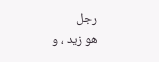رجل
هو زيد ، و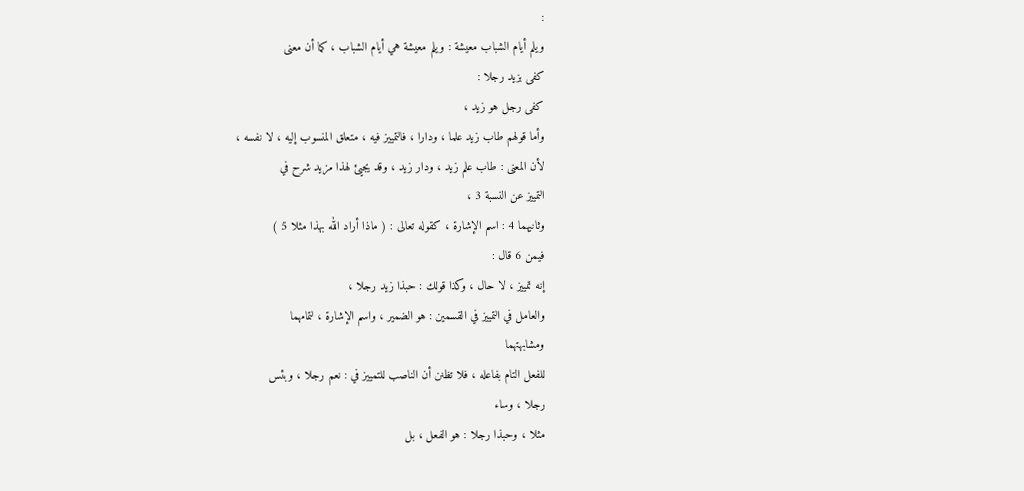:
ويلم أيام الشباب معيشة : ويلم معيشة هي أيام الشباب ، كما أن معنى
كفى بزيد رجلا :
كفى رجل هو زيد ،
وأما قولهم طاب زيد علما ، ودارا ، فالتمييز فيه ، متعلق المنسوب إليه ، لا نفسه ،
لأن المعنى : طاب علم زيد ، ودار زيد ، وقد يجيئ لهذا مزيد شرح في
التمييز عن النسبة 3 ،
وثانيهما 4 : اسم الإشارة ، كقوله تعالى : ( ماذا أراد الله بهذا مثلا 5 )
فيمن 6 قال :
إنه تمييز ، لا حال ، وكذا قولك : حبذا زيد رجلا ،
والعامل في التمييز في القسمين : هو الضمير ، واسم الإشارة ، لتمامهما
ومشابهتهما
للفعل التام بفاعله ، فلا تظنن أن الناصب للتمييز في : نعم رجلا ، وبئس
رجلا ، وساء
مثلا ، وحبذا رجلا : هو الفعل ، بل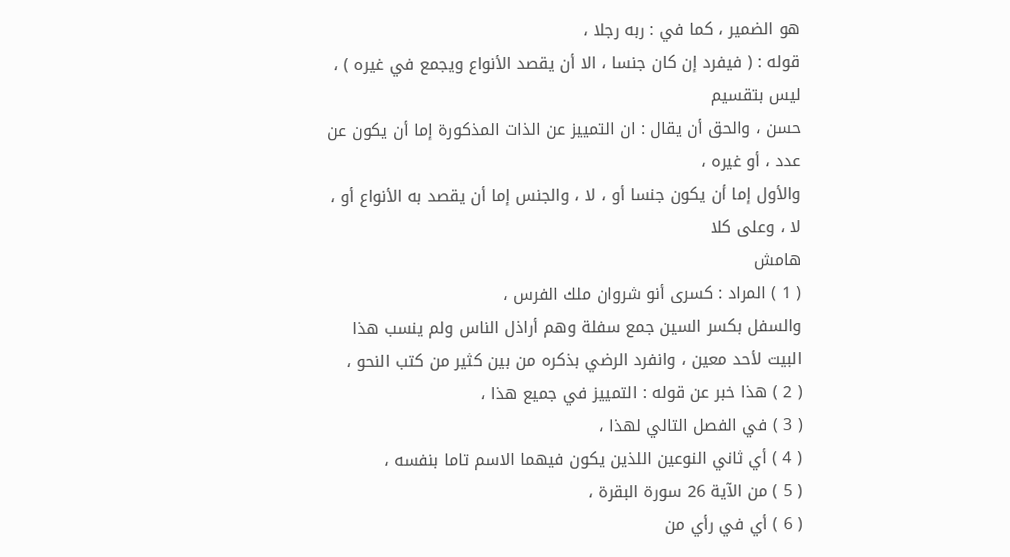هو الضمير ، كما في : ربه رجلا ،
قوله : ( فيفرد إن كان جنسا ، الا أن يقصد الأنواع ويجمع في غيره ) ،
ليس بتقسيم
حسن ، والحق أن يقال : ان التمييز عن الذات المذكورة إما أن يكون عن
عدد ، أو غيره ،
والأول إما أن يكون جنسا أو ، لا ، والجنس إما أن يقصد به الأنواع أو ،
لا ، وعلى كلا
هامش
( 1 ) المراد : كسرى أنو شروان ملك الفرس ،
والسفل بكسر السين جمع سفلة وهم أراذل الناس ولم ينسب هذا
البيت لأحد معين ، وانفرد الرضي بذكره من بين كثير من كتب النحو ،
( 2 ) هذا خبر عن قوله : التمييز في جميع هذا ،
( 3 ) في الفصل التالي لهذا ،
( 4 ) أي ثاني النوعين اللذين يكون فيهما الاسم تاما بنفسه ،
( 5 ) من الآية 26 سورة البقرة ،
( 6 ) أي في رأي من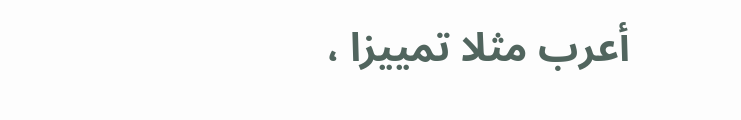أعرب مثلا تمييزا ،